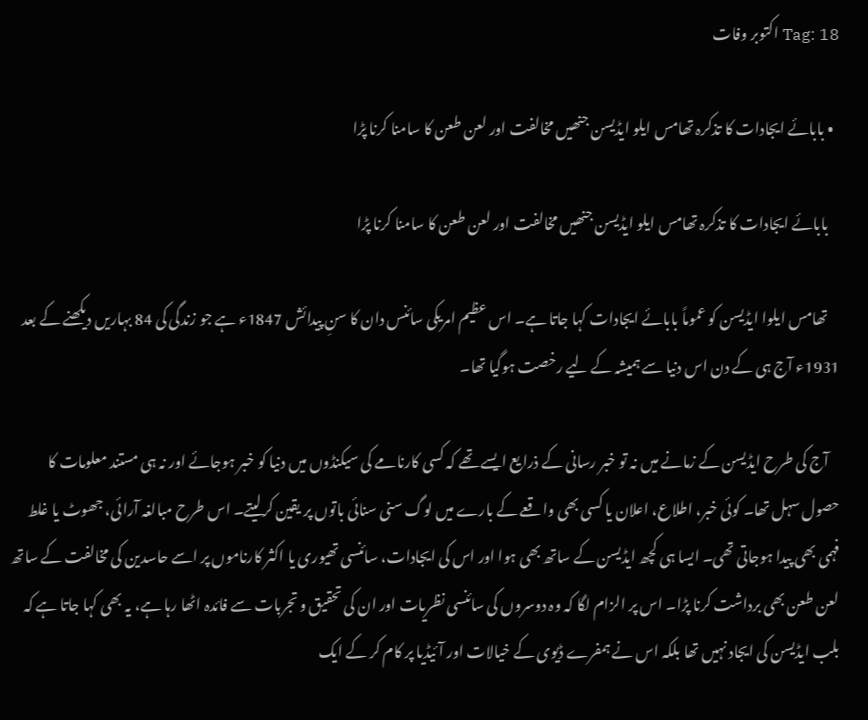Tag: 18 اکتوبر وفات

  • بابائے ایجادات کا تذکرہ تھامس ایلو ایڈیسن جنھیں مخالفت اور لعن طعن کا سامنا کرنا پڑا

    بابائے ایجادات کا تذکرہ تھامس ایلو ایڈیسن جنھیں مخالفت اور لعن طعن کا سامنا کرنا پڑا

    تھامس ایلوا ایڈیسن کو عموماً بابائے ایجادات کہا جاتا ہے۔ اس عظیم امریکی سائنس دان کا سنِ پیدائش 1847ء ہے جو زندگی کی 84 بہاریں دیکھنے کے بعد 1931ء آج ہی کے دن اس دنیا سے ہمیشہ کے لیے رخصت ہوگیا تھا۔

    آج کی طرح ایڈیسن کے زمانے میں نہ تو خبر رسانی کے ذرایع ایسے تھے کہ کسی کارنامے کی سیکنڈوں میں دنیا کو خبر ہوجائے اور نہ ہی مستند معلومات کا حصول سہل تھا۔ کوئی خبر، اطلاع، اعلان یا کسی بھی واقعے کے بارے میں‌ لوگ سنی سنائی باتوں پر یقین کرلیتے۔ اس طرح مبالغہ آرائی، جھوٹ یا غلط فہمی بھی پیدا ہوجاتی تھی۔ ایسا ہی کچھ ایڈیسن کے ساتھ بھی ہوا اور اس کی ایجادات، سائنسی تھیوری یا اکثر کارناموں پر اسے حاسدین کی مخالفت کے ساتھ لعن طعن بھی برداشت کرنا پڑا۔ اس پر الزام لگا کہ وہ دوسروں کی سائنسی نظریات اور ان کی تحقیق و تجربات سے فائدہ اٹھا رہا ہے، یہ بھی کہا جاتا ہے کہ بلب ایڈیسن کی ایجاد نہیں تھا بلکہ اس نے ہمفرے ڈیوی کے خیالات اور آئیڈیا پر کام کر کے ایک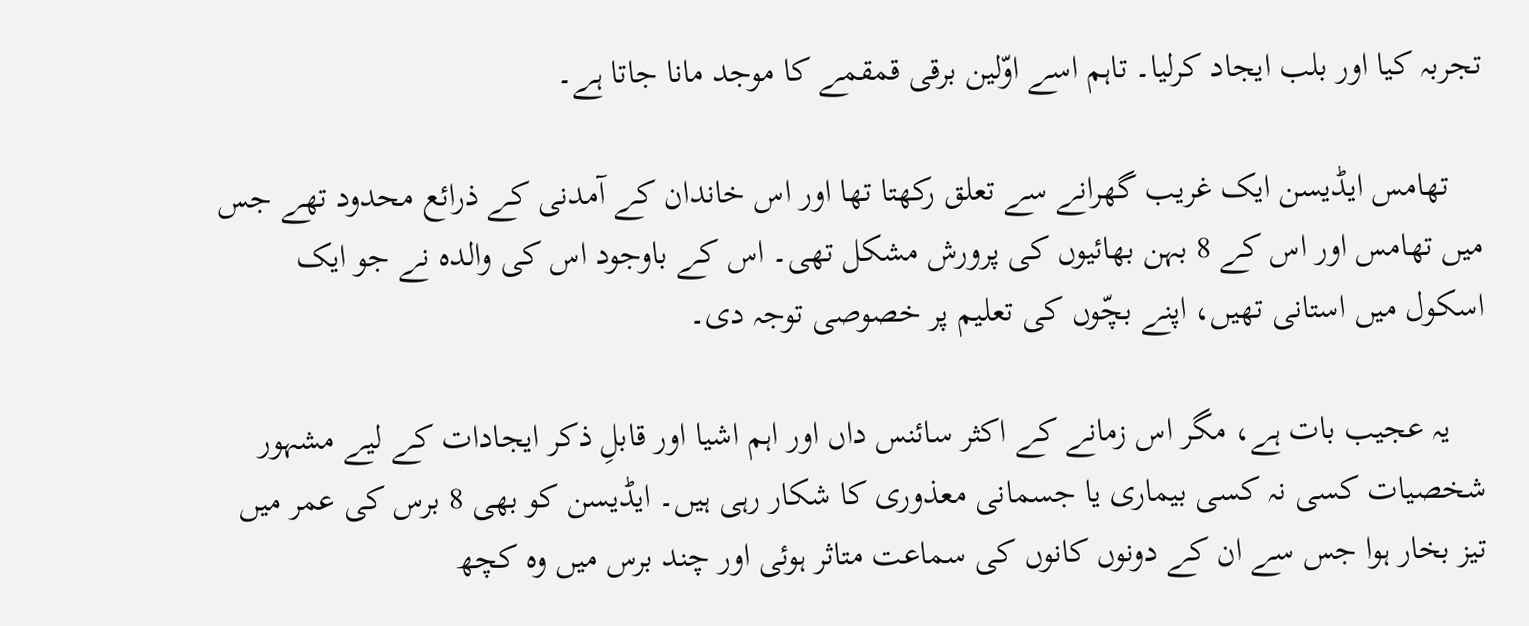تجربہ کیا اور بلب ایجاد کرلیا۔ تاہم اسے اوّلین برقی قمقمے کا موجد مانا جاتا ہے۔

    تھامس ایڈیسن ایک غریب گھرانے سے تعلق رکھتا تھا اور اس خاندان کے آمدنی کے ذرائع محدود تھے جس میں تھامس اور اس کے 8 بہن بھائیوں کی پرورش مشکل تھی۔ اس کے باوجود اس کی والدہ نے جو ایک اسکول میں استانی تھیں، اپنے بچّوں کی تعلیم پر خصوصی توجہ دی۔

    یہ عجیب بات ہے، مگر اس زمانے کے اکثر سائنس داں اور اہم اشیا اور قابلِ ذکر ایجادات کے لیے مشہور شخصیات کسی نہ کسی بیماری یا جسمانی معذوری کا شکار رہی ہیں۔ ایڈیسن کو بھی 8 برس کی عمر میں تیز بخار ہوا جس سے ان کے دونوں کانوں کی سماعت متاثر ہوئی اور چند برس میں وہ کچھ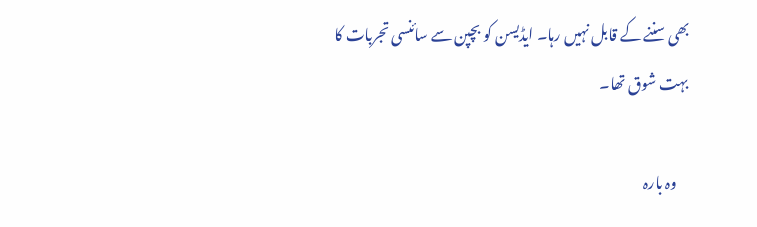بھی سننے کے قابل نہیں رہا۔ ایڈیسن کو بچپن سے سائنسی تجربات کا بہت شوق تھا۔

    وہ بارہ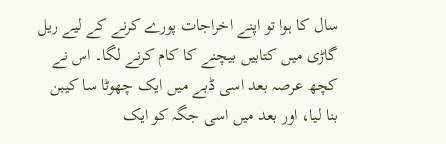سال کا ہوا تو اپنے اخراجات پورے کرنے کے لیے ریل گاڑی میں کتابیں بیچنے کا کام کرنے لگا۔ اس نے کچھ عرصہ بعد اسی ڈبے میں ایک چھوٹا سا کیبن بنا لیا، اور بعد میں اسی جگہ کو ایک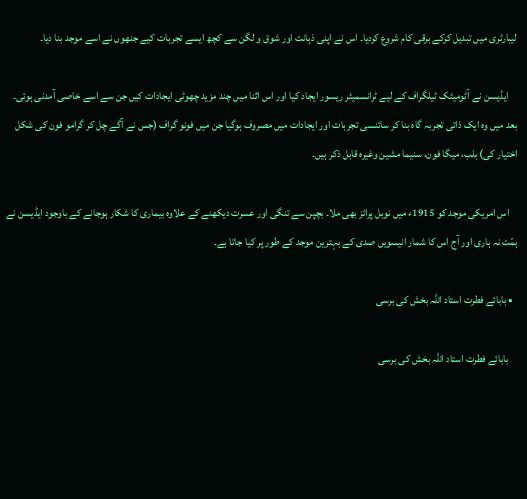لیبارٹری میں تبدیل کرکے برقی کام شروع کردیا۔ اس نے اپنی ذہانت اور شوق و لگن سے کچھ ایسے تجربات کیے جنھوں نے اسے موجد بنا دیا۔

    ایڈیسن نے آٹومیٹک ٹیلگراف کے لیے ٹرانسمیٹر ریسور ایجاد کیا اور اس اثنا میں چند مزید چھوٹی ایجادات کیں جن سے اسے خاصی آمدنی ہوئی۔ بعد میں وہ ایک ذاتی تجربہ گاہ بنا کر سائنسی تجربات اور ایجادات میں‌ مصروف ہوگیا جن میں فونو گراف (جس نے آگے چل کر گرامو فون کی شکل اختیار کی) بلب، میگا فون، سنیما مشین وغیرہ قابل ذکر ہیں۔

    اس امریکی موجد کو 1915ء میں نوبل پرائز بھی ملا۔ بچپن سے تنگی اور عسرت دیکھنے کے علاوہ بیماری کا شکار ہوجانے کے باوجود ایڈیسن نے ہمّت نہ ہاری اور آج اس کا شمار انیسویں صدی کے بہترین موجد کے طور پر کیا جاتا ہے۔

  • بابائے فطرت استاد اللہ بخش کی برسی

    بابائے فطرت استاد اللہ بخش کی برسی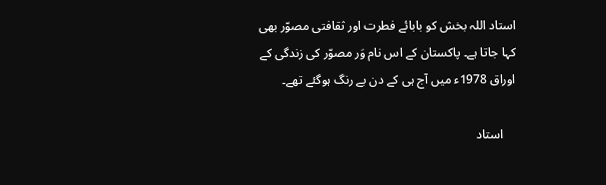استاد اللہ بخش کو بابائے فطرت اور ثقافتی مصوّر بھی کہا جاتا ہے۔ پاکستان کے اس نام وَر مصوّر کی زندگی کے اوراق 1978ء میں آج ہی کے دن بے رنگ ہوگئے تھے۔

    استاد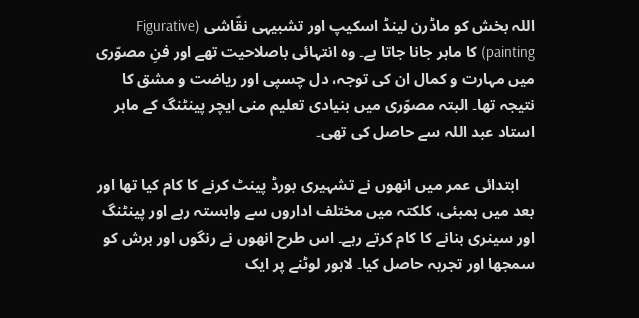اللہ بخش کو ماڈرن لینڈ اسکیپ اور تشبیہی نقّاشی (Figurative painting) کا ماہر جانا جاتا ہے۔ وہ انتہائی باصلاحیت تھے اور فنِ مصوّری میں مہارت و کمال ان کی توجہ، دل چسپی اور ریاضت و مشق کا نتیجہ تھا۔ البتہ مصوّری میں بنیادی تعلیم منی ایچر پینٹنگ کے ماہر استاد عبد اللہ سے حاصل کی تھی۔

    ابتدائی عمر میں انھوں نے تشہیری بورڈ پینٹ کرنے کا کام کیا تھا اور بعد میں بمبئی، کلکتہ میں مختلف اداروں سے وابستہ رہے اور پینٹنگ اور سینری بنانے کا کام کرتے رہے۔ اس طرح انھوں نے رنگوں اور برش کو سمجھا اور تجربہ حاصل کیا۔ لاہور لوٹنے پر ایک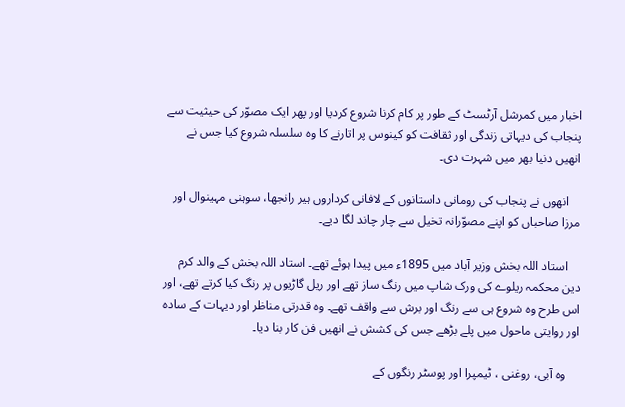اخبار میں کمرشل آرٹسٹ کے طور پر کام کرنا شروع کردیا اور پھر ایک مصوّر کی حیثیت سے پنجاب کی دیہاتی زندگی اور ثقافت کو کینوس پر اتارنے کا وہ سلسلہ شروع کیا جس نے انھیں دنیا بھر میں شہرت دی۔

    انھوں نے پنجاب کی رومانی داستانوں کے لافانی کرداروں ہیر رانجھا، سوہنی مہینوال اور مرزا صاحباں کو اپنے مصوّرانہ تخیل سے چار چاند لگا دیے۔

    استاد اللہ بخش وزیر آباد میں 1895ء میں پیدا ہوئے تھے۔ استاد اللہ بخش کے والد کرم دین محکمہ ریلوے کی ورک شاپ میں رنگ ساز تھے اور ریل گاڑیوں پر رنگ کیا کرتے تھے، اور اس طرح وہ شروع ہی سے رنگ اور برش سے واقف تھے۔ وہ قدرتی مناظر اور دیہات کے سادہ اور روایتی ماحول میں‌ پلے بڑھے جس کی کشش نے انھیں فن کار بنا دیا۔

    وہ آبی، روغنی ، ٹیمپرا اور پوسٹر رنگوں کے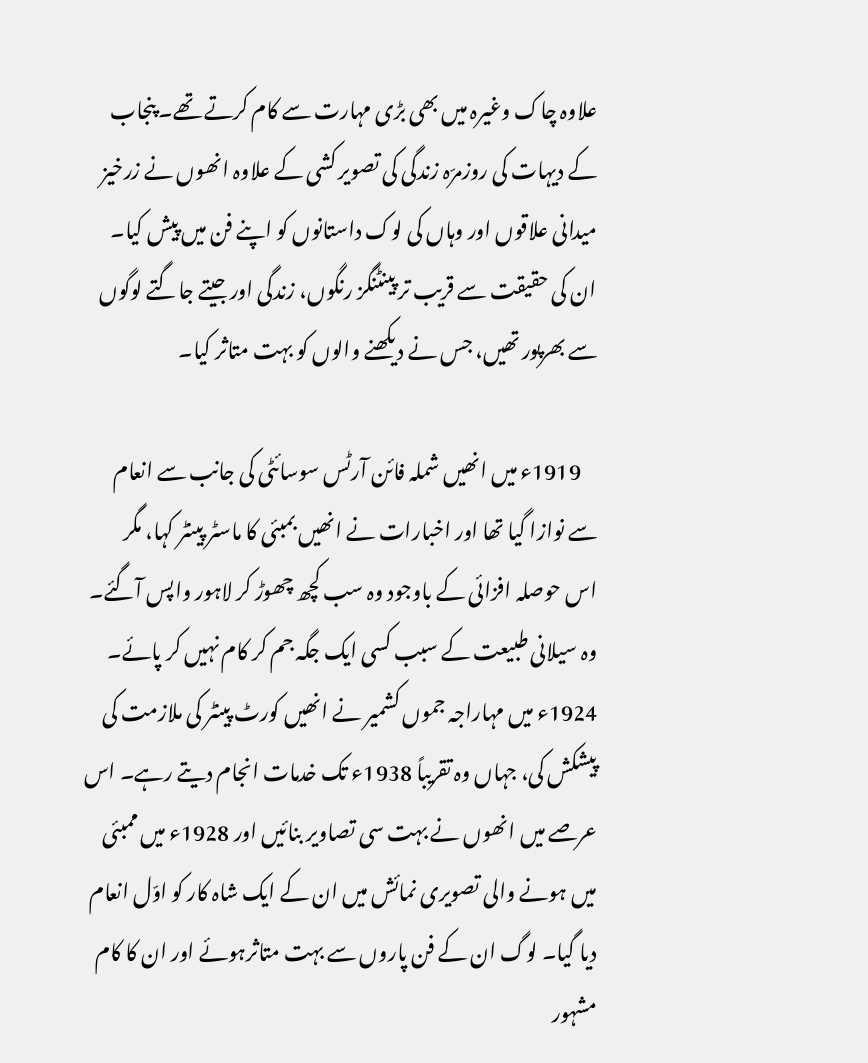علاوہ چاک وغیرہ میں بھی بڑی مہارت سے کام کرتے تھے۔ پنجاب کے دیہات کی روزمرّہ زندگی کی تصویر کشی کے علاوہ انھوں نے زرخیز میدانی علاقوں اور وہاں کی لوک داستانوں کو اپنے فن میں پیش کیا۔ ان کی حقیقت سے قریب تر پینٹنگز رنگوں، زندگی اور جیتے جاگتے لوگوں سے بھرپور تھیں، جس نے دیکھنے والوں کو بہت متاثر کیا۔

    1919ء میں انھیں شملہ فائن آرٹس سوسائٹی کی جانب سے انعام سے نوازا گیا تھا اور اخبارات نے انھیں بمبئی کا ماسٹر پینٹر کہا، مگر اس حوصلہ افزائی کے باوجود وہ سب کچھ چھوڑ کر لاہور واپس آگئے۔ وہ سیلانی طبیعت کے سبب کسی ایک جگہ جم کر کام نہیں کر پائے۔ 1924ء میں مہاراجہ جموں کشمیر نے انھیں کورٹ پینٹر کی ملازمت کی پیشکش کی، جہاں وہ تقریباً 1938ء تک خدمات انجام دیتے رہے۔ اس عرصے میں انھوں نے بہت سی تصاویر بنائیں اور 1928ء میں ممبئی میں ہونے والی تصویری نمائش میں ان کے ایک شاہ کار کو اوّل انعام دیا گیا۔ لوگ ان کے فن پاروں سے بہت متاثرہوئے اور ان کا کام مشہور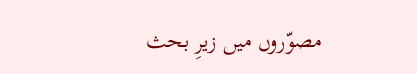مصوّروں میں زیرِ بحث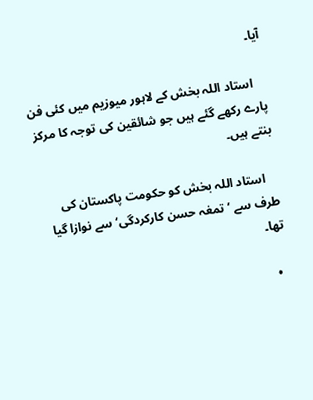آیا۔

    استاد اللہ بخش کے لاہور میوزیم میں کئی فن پارے رکھے گئے ہیں جو شائقین کی توجہ کا مرکز بنتے ہیں۔

    استاد اللہ بخش کو حکومت پاکستان کی طرف سے ’تمغہ حسن کارکردگی‘ سے نوازا گیا تھا۔

  •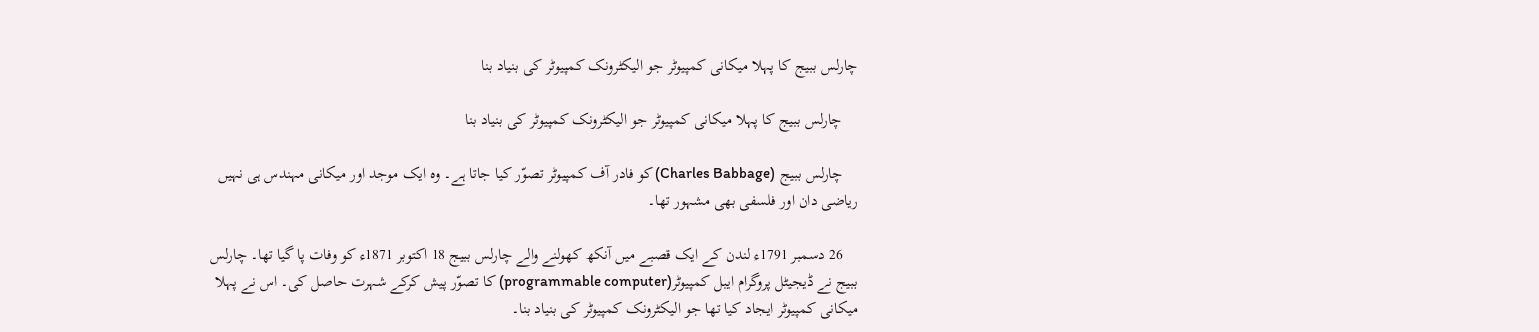چارلس ببیج کا پہلا میکانی کمپیوٹر جو الیکٹرونک کمپیوٹر کی بنیاد بنا

    چارلس ببیج کا پہلا میکانی کمپیوٹر جو الیکٹرونک کمپیوٹر کی بنیاد بنا

    چارلس ببیج (Charles Babbage) کو فادر آف کمپیوٹر تصوّر کیا جاتا ہے۔ وہ ایک موجد اور میکانی مہندس ہی نہیں‌ ریاضی دان اور فلسفی بھی مشہور تھا۔

    26 دسمبر 1791ء لندن کے ایک قصبے میں‌ آنکھ کھولنے والے چارلس ببیج 18 اکتوبر 1871ء کو وفات پا گیا تھا۔ چارلس ببیج نے ڈیجیٹل پروگرام ایبل کمپیوٹر(programmable computer) كا تصوّر پیش کرکے شہرت حاصل کی۔ اس نے پہلا میکانی کمپیوٹر ایجاد کیا تھا جو الیکٹرونک کمپیوٹر کی بنیاد بنا۔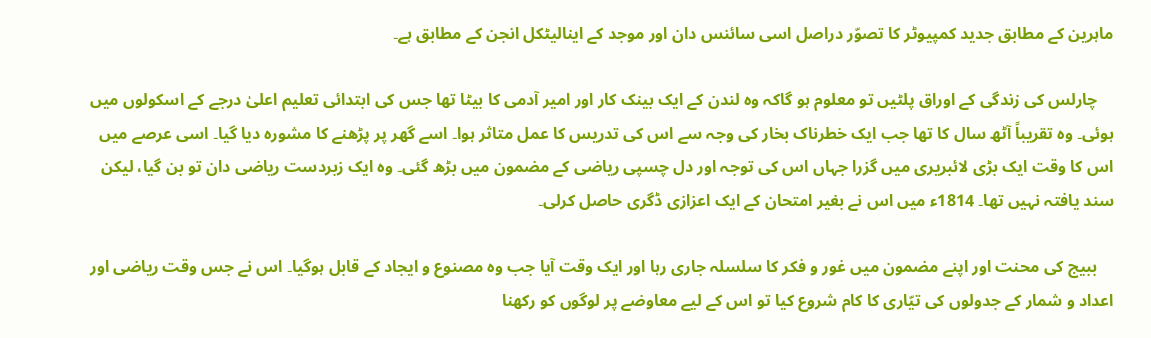ماہرین کے مطابق جدید کمپیوٹر کا تصوّر دراصل اسی سائنس دان اور موجد کے اینالیٹکل انجن کے مطابق ہے۔

    چارلس کی زندگی کے اوراق پلٹیں تو معلوم ہو گاکہ وہ لندن کے ایک بینک کار اور امیر آدمی کا بیٹا تھا جس کی ابتدائی تعلیم اعلیٰ‌ درجے کے اسکولوں میں ہوئی۔ وہ تقریباً آٹھ سال کا تھا جب ایک خطرناک بخار کی وجہ سے اس کی تدریس کا عمل متاثر ہوا۔ اسے گھر پر پڑھنے کا مشورہ دیا گیا۔ اسی عرصے میں اس کا وقت ایک بڑی لائبریری میں گزرا جہاں اس کی توجہ اور دل چسپی ریاضی کے مضمون میں بڑھ گئی۔ وہ ایک زبردست ریاضی دان تو بن گیا، لیکن سند یافتہ نہیں تھا۔ 1814ء میں اس نے بغیر امتحان کے ایک اعزازی ڈگری حاصل کرلی۔

    ببیج کی محنت اور اپنے مضمون میں‌ غور و فکر کا سلسلہ جاری رہا اور ایک وقت آیا جب وہ مصنوع و ایجاد کے قابل ہوگیا۔ اس نے جس وقت ریاضی اور اعداد و شمار کے جدولوں كی تیّاری کا کام شروع کیا تو اس کے لیے معاوضے پر لوگوں کو رکھنا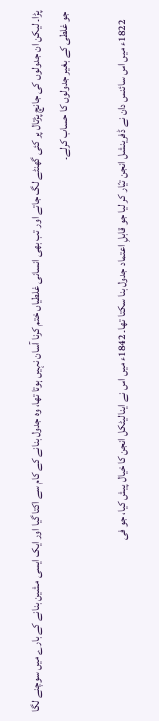پڑا۔ لیکن ان جدولوں کی جانچ پڑتال پر کئی گھنٹے لگ جاتے اور تب بھی انسانی غلطیاں ختم کرنا آسان نہیں‌ ہوتا تھا، وہ جدول بنانے كے کام سے اکتا گیا اور ایک ایسی مشین بنانے کے بارے میں سوچنے لگا جو غلطی کے بغیر جدولوں كا حساب كرلے۔

    1822ء میں اس سائنس دان نے ڈفرینشل انجن تیّار کر لیا جو قابلِ اعتماد جدول بنا سکتا تھا۔ 1842ء میں اس نے اینالیٹکل انجن کا خیال پیش کیا، جو فی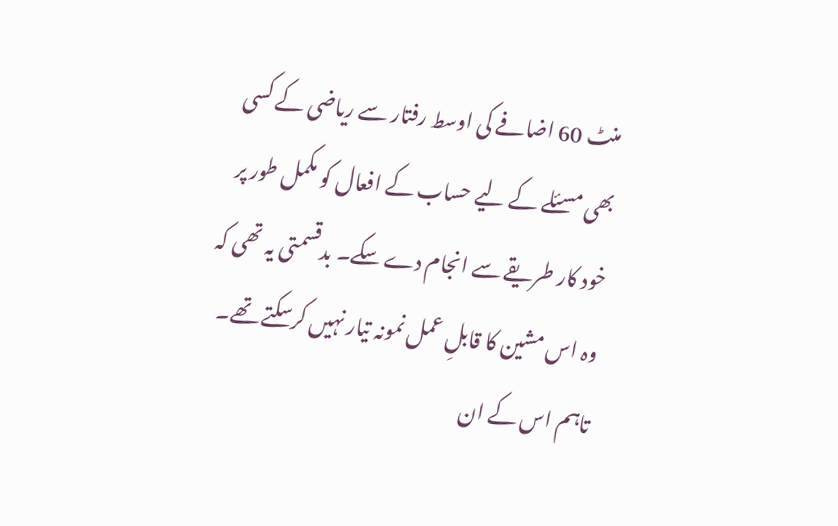منٹ 60 اضافے کی اوسط رفتار سے ریاضی کے کسی بھی مسئلے کے لیے حساب کے افعال کو مکمل طور پر خود کار طریقے سے انجام دے سکے۔ بدقسمتی یہ تھی کہ وہ اس مشین کا قابلِ عمل نمونہ تیار نہیں کرسکتے تھے۔ تاہم اس کے ان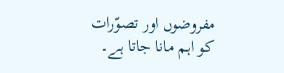مفروضوں اور تصوّرات کو اہم مانا جاتا ہے۔